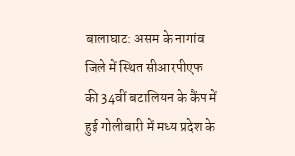बालाघाट: असम के नागांव जिले में स्थित सीआरपीएफ की 34वीं बटालियन के कैंप में हुई गोलीबारी में मध्य प्रदेश के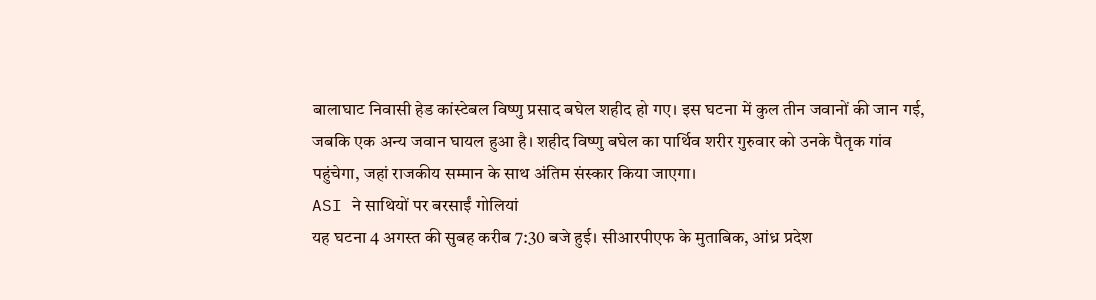बालाघाट निवासी हेड कांस्टेबल विष्णु प्रसाद बघेल शहीद हो गए। इस घटना में कुल तीन जवानों की जान गई, जबकि एक अन्य जवान घायल हुआ है। शहीद विष्णु बघेल का पार्थिव शरीर गुरुवार को उनके पैतृक गांव पहुंचेगा, जहां राजकीय सम्मान के साथ अंतिम संस्कार किया जाएगा।
ASI ने साथियों पर बरसाईं गोलियां
यह घटना 4 अगस्त की सुबह करीब 7:30 बजे हुई। सीआरपीएफ के मुताबिक, आंध्र प्रदेश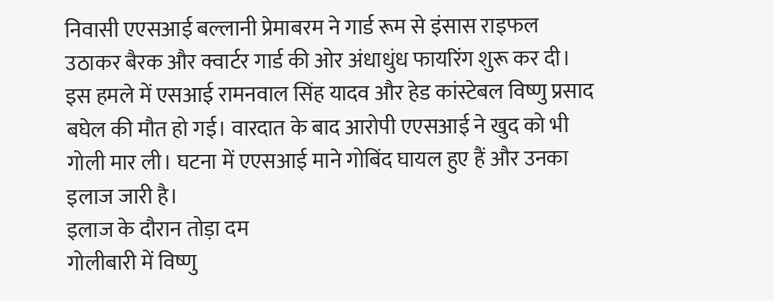निवासी एएसआई बल्लानी प्रेमाबरम ने गार्ड रूम से इंसास राइफल उठाकर बैरक और क्वार्टर गार्ड की ओर अंधाधुंध फायरिंग शुरू कर दी। इस हमले में एसआई रामनवाल सिंह यादव और हेड कांस्टेबल विष्णु प्रसाद बघेल की मौत हो गई। वारदात के बाद आरोपी एएसआई ने खुद को भी गोली मार ली। घटना में एएसआई माने गोबिंद घायल हुए हैं और उनका इलाज जारी है।
इलाज के दौरान तोड़ा दम
गोलीबारी में विष्णु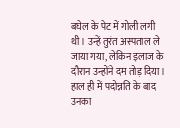बघेल के पेट में गोली लगी थी। उन्हें तुरंत अस्पताल ले जाया गया, लेकिन इलाज के दौरान उन्होंने दम तोड़ दिया। हाल ही में पदोन्नति के बाद उनका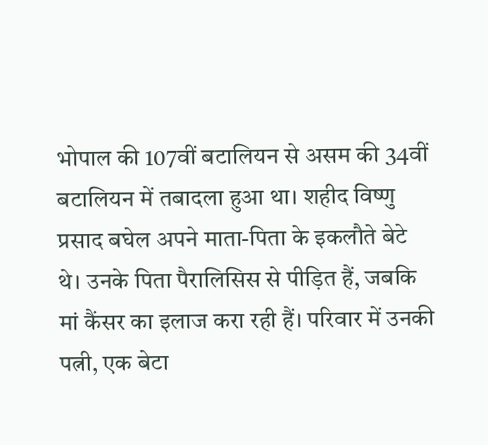भोपाल की 107वीं बटालियन से असम की 34वीं बटालियन में तबादला हुआ था। शहीद विष्णु प्रसाद बघेल अपने माता-पिता के इकलौते बेटे थे। उनके पिता पैरालिसिस से पीड़ित हैं, जबकि मां कैंसर का इलाज करा रही हैं। परिवार में उनकी पत्नी, एक बेटा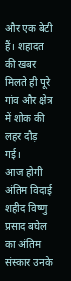और एक बेटी हैं। शहादत की खबर मिलते ही पूरे गांव और क्षेत्र में शोक की लहर दौड़ गई।
आज होगी अंतिम विदाई
शहीद विष्णु प्रसाद बघेल का अंतिम संस्कार उनके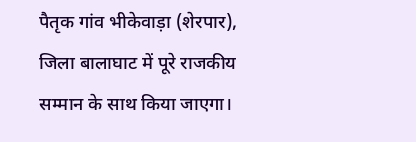पैतृक गांव भीकेवाड़ा (शेरपार), जिला बालाघाट में पूरे राजकीय सम्मान के साथ किया जाएगा।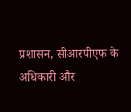प्रशासन, सीआरपीएफ के अधिकारी और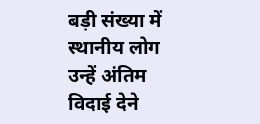बड़ी संख्या में स्थानीय लोग उन्हें अंतिम विदाई देने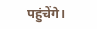पहुंचेंगे।